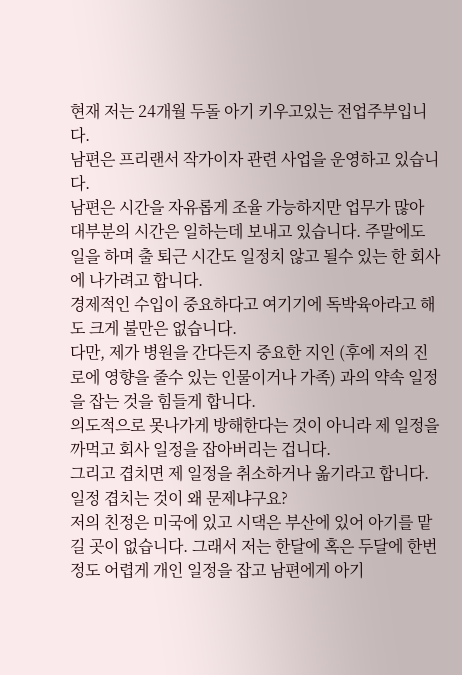현재 저는 24개월 두돌 아기 키우고있는 전업주부입니다.
남편은 프리랜서 작가이자 관련 사업을 운영하고 있습니다.
남편은 시간을 자유롭게 조율 가능하지만 업무가 많아 대부분의 시간은 일하는데 보내고 있습니다. 주말에도 일을 하며 출 퇴근 시간도 일정치 않고 될수 있는 한 회사에 나가려고 합니다.
경제적인 수입이 중요하다고 여기기에 독박육아라고 해도 크게 불만은 없습니다.
다만, 제가 병원을 간다든지 중요한 지인 (후에 저의 진로에 영향을 줄수 있는 인물이거나 가족) 과의 약속 일정을 잡는 것을 힘들게 합니다.
의도적으로 못나가게 방해한다는 것이 아니라 제 일정을 까먹고 회사 일정을 잡아버리는 겁니다.
그리고 겹치면 제 일정을 취소하거나 옮기라고 합니다.
일정 겹치는 것이 왜 문제냐구요?
저의 친정은 미국에 있고 시댁은 부산에 있어 아기를 맡길 곳이 없습니다. 그래서 저는 한달에 혹은 두달에 한번 정도 어렵게 개인 일정을 잡고 남편에게 아기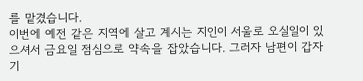를 맡겼습니다.
이번에 예전 같은 지역에 살고 계시는 지인이 서울로 오실일이 있으셔서 금요일 점심으로 약속을 잡았습니다. 그러자 남편이 갑자기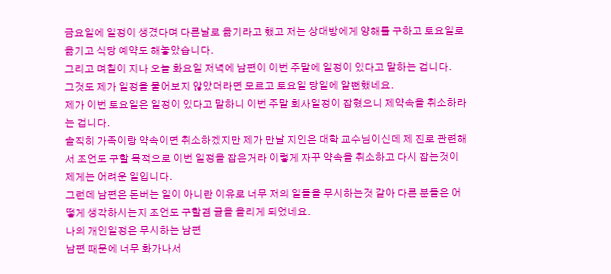금요일에 일정이 생겼다며 다른날로 옮기라고 했고 저는 상대방에게 양해를 구하고 토요일로 옮기고 식당 예약도 해놓았습니다.
그리고 며칠이 지나 오늘 화요일 저녁에 남편이 이번 주말에 일정이 있다고 말하는 겁니다.
그것도 제가 일정을 물어보지 않았더라면 모르고 토요일 당일에 알뻔했네요.
제가 이번 토요일은 일정이 있다고 말하니 이번 주말 회사일정이 잡혔으니 제약속을 취소하라는 겁니다.
솔직히 가족이랑 약속이면 취소하겠지만 제가 만날 지인은 대학 교수님이신데 제 진로 관련해서 조언도 구할 목적으로 이번 일정을 잡은거라 이렇게 자꾸 약속을 취소하고 다시 잡는것이 제게는 어려운 일입니다.
그런데 남편은 돈버는 일이 아니란 이유로 너무 저의 일들을 무시하는것 같아 다른 분들은 어떻게 생각하시는지 조언도 구할겸 글을 올리게 되었네요.
나의 개인일정은 무시하는 남편
남편 때문에 너무 화가나서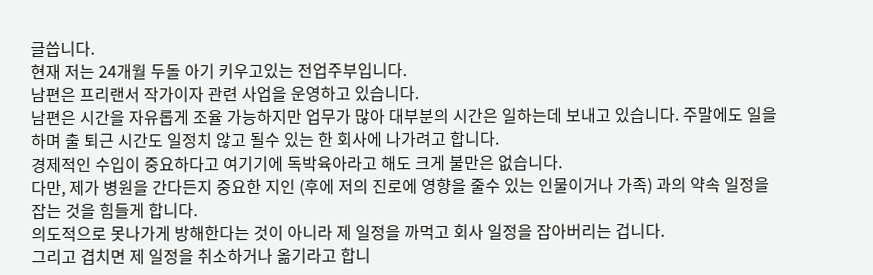글씁니다.
현재 저는 24개월 두돌 아기 키우고있는 전업주부입니다.
남편은 프리랜서 작가이자 관련 사업을 운영하고 있습니다.
남편은 시간을 자유롭게 조율 가능하지만 업무가 많아 대부분의 시간은 일하는데 보내고 있습니다. 주말에도 일을 하며 출 퇴근 시간도 일정치 않고 될수 있는 한 회사에 나가려고 합니다.
경제적인 수입이 중요하다고 여기기에 독박육아라고 해도 크게 불만은 없습니다.
다만, 제가 병원을 간다든지 중요한 지인 (후에 저의 진로에 영향을 줄수 있는 인물이거나 가족) 과의 약속 일정을 잡는 것을 힘들게 합니다.
의도적으로 못나가게 방해한다는 것이 아니라 제 일정을 까먹고 회사 일정을 잡아버리는 겁니다.
그리고 겹치면 제 일정을 취소하거나 옮기라고 합니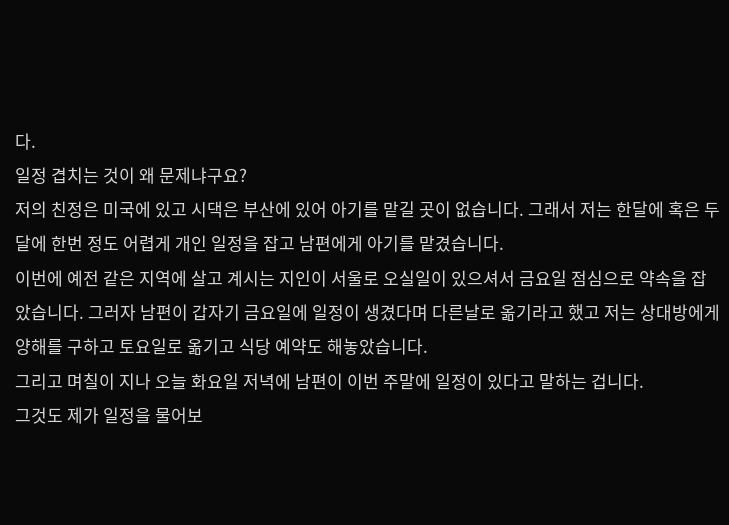다.
일정 겹치는 것이 왜 문제냐구요?
저의 친정은 미국에 있고 시댁은 부산에 있어 아기를 맡길 곳이 없습니다. 그래서 저는 한달에 혹은 두달에 한번 정도 어렵게 개인 일정을 잡고 남편에게 아기를 맡겼습니다.
이번에 예전 같은 지역에 살고 계시는 지인이 서울로 오실일이 있으셔서 금요일 점심으로 약속을 잡았습니다. 그러자 남편이 갑자기 금요일에 일정이 생겼다며 다른날로 옮기라고 했고 저는 상대방에게 양해를 구하고 토요일로 옮기고 식당 예약도 해놓았습니다.
그리고 며칠이 지나 오늘 화요일 저녁에 남편이 이번 주말에 일정이 있다고 말하는 겁니다.
그것도 제가 일정을 물어보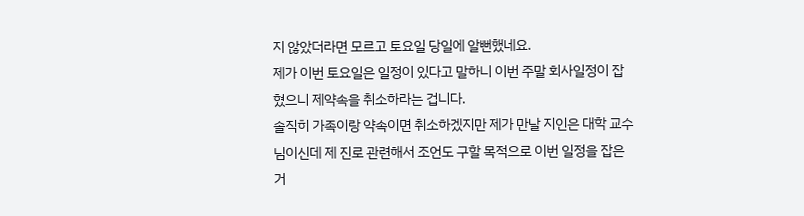지 않았더라면 모르고 토요일 당일에 알뻔했네요.
제가 이번 토요일은 일정이 있다고 말하니 이번 주말 회사일정이 잡혔으니 제약속을 취소하라는 겁니다.
솔직히 가족이랑 약속이면 취소하겠지만 제가 만날 지인은 대학 교수님이신데 제 진로 관련해서 조언도 구할 목적으로 이번 일정을 잡은거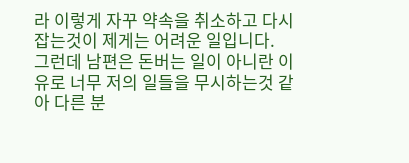라 이렇게 자꾸 약속을 취소하고 다시 잡는것이 제게는 어려운 일입니다.
그런데 남편은 돈버는 일이 아니란 이유로 너무 저의 일들을 무시하는것 같아 다른 분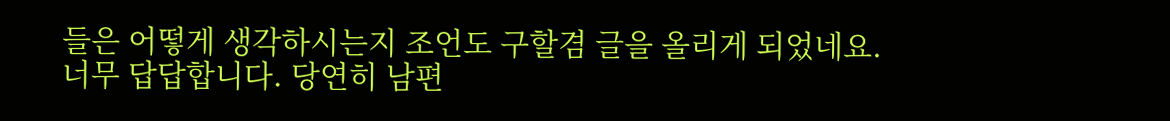들은 어떻게 생각하시는지 조언도 구할겸 글을 올리게 되었네요.
너무 답답합니다. 당연히 남편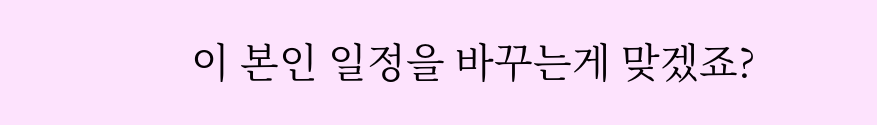이 본인 일정을 바꾸는게 맞겠죠?